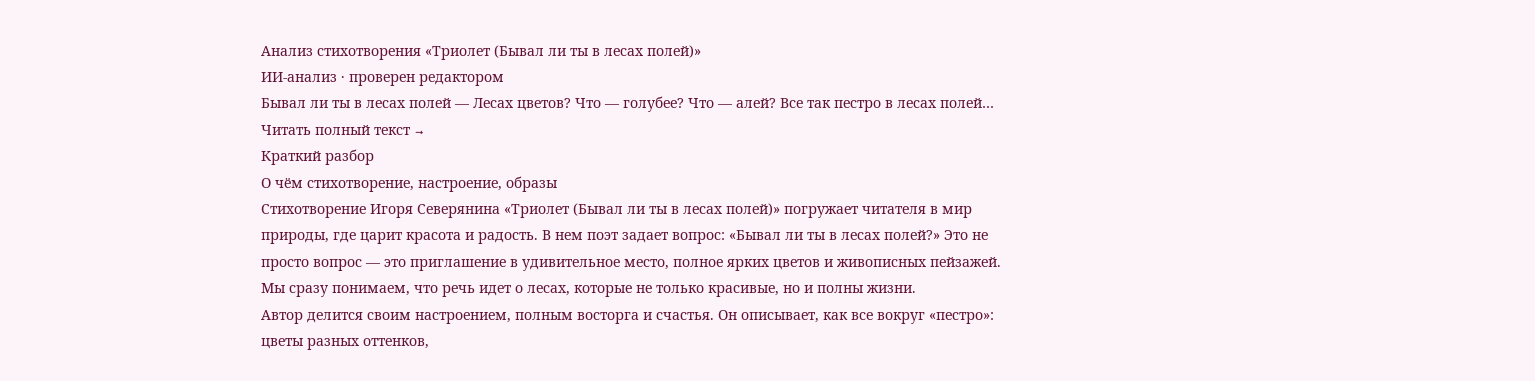Анализ стихотворения «Триолет (Бывал ли ты в лесах полей)»
ИИ-анализ · проверен редактором
Бывал ли ты в лесах полей — Лесах цветов? Что — голубее? Что — алей? Все так пестро в лесах полей…
Читать полный текст →
Краткий разбор
О чём стихотворение, настроение, образы
Стихотворение Игоря Северянина «Триолет (Бывал ли ты в лесах полей)» погружает читателя в мир природы, где царит красота и радость. В нем поэт задает вопрос: «Бывал ли ты в лесах полей?» Это не просто вопрос — это приглашение в удивительное место, полное ярких цветов и живописных пейзажей. Мы сразу понимаем, что речь идет о лесах, которые не только красивые, но и полны жизни.
Автор делится своим настроением, полным восторга и счастья. Он описывает, как все вокруг «пестро»: цветы разных оттенков,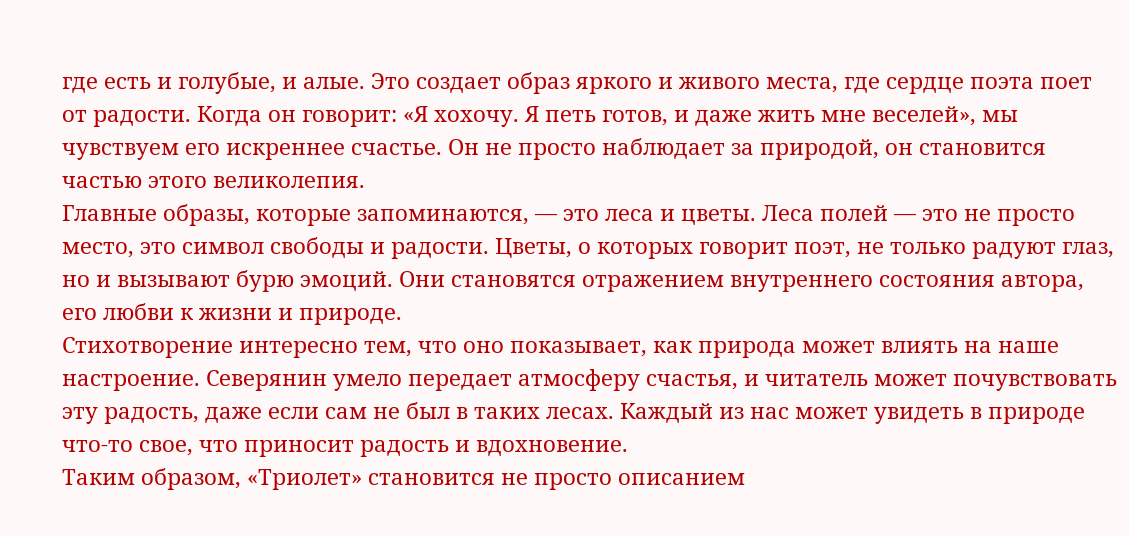где есть и голубые, и алые. Это создает образ яркого и живого места, где сердце поэта поет от радости. Когда он говорит: «Я хохочу. Я петь готов, и даже жить мне веселей», мы чувствуем его искреннее счастье. Он не просто наблюдает за природой, он становится частью этого великолепия.
Главные образы, которые запоминаются, — это леса и цветы. Леса полей — это не просто место, это символ свободы и радости. Цветы, о которых говорит поэт, не только радуют глаз, но и вызывают бурю эмоций. Они становятся отражением внутреннего состояния автора, его любви к жизни и природе.
Стихотворение интересно тем, что оно показывает, как природа может влиять на наше настроение. Северянин умело передает атмосферу счастья, и читатель может почувствовать эту радость, даже если сам не был в таких лесах. Каждый из нас может увидеть в природе что-то свое, что приносит радость и вдохновение.
Таким образом, «Триолет» становится не просто описанием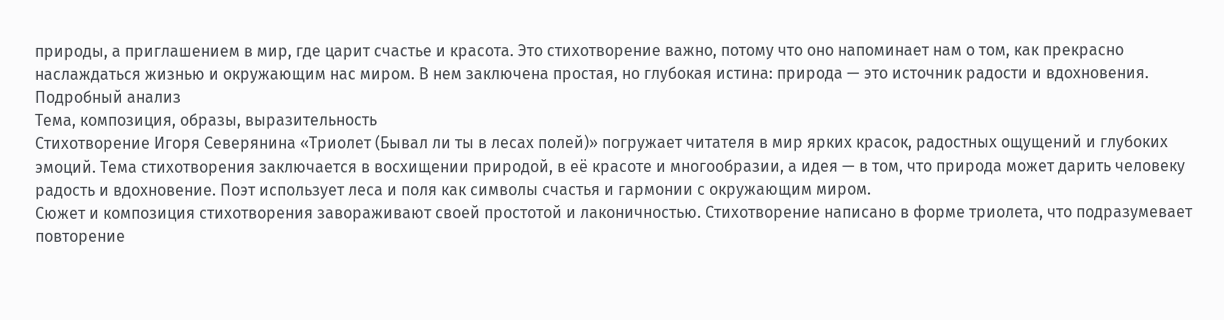природы, а приглашением в мир, где царит счастье и красота. Это стихотворение важно, потому что оно напоминает нам о том, как прекрасно наслаждаться жизнью и окружающим нас миром. В нем заключена простая, но глубокая истина: природа — это источник радости и вдохновения.
Подробный анализ
Тема, композиция, образы, выразительность
Стихотворение Игоря Северянина «Триолет (Бывал ли ты в лесах полей)» погружает читателя в мир ярких красок, радостных ощущений и глубоких эмоций. Тема стихотворения заключается в восхищении природой, в её красоте и многообразии, а идея — в том, что природа может дарить человеку радость и вдохновение. Поэт использует леса и поля как символы счастья и гармонии с окружающим миром.
Сюжет и композиция стихотворения завораживают своей простотой и лаконичностью. Стихотворение написано в форме триолета, что подразумевает повторение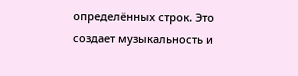определённых строк. Это создает музыкальность и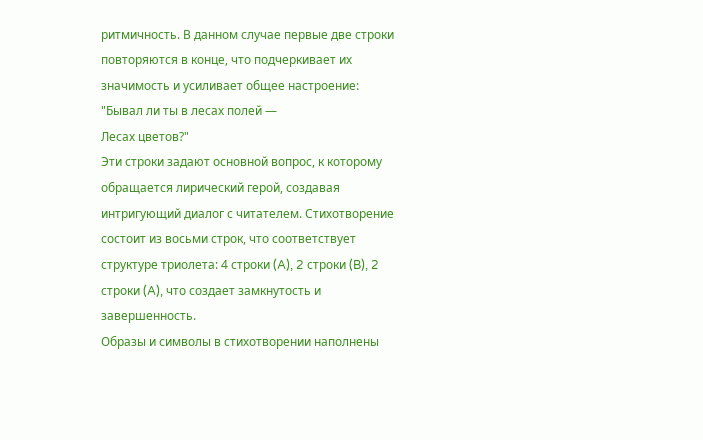ритмичность. В данном случае первые две строки повторяются в конце, что подчеркивает их значимость и усиливает общее настроение:
"Бывал ли ты в лесах полей —
Лесах цветов?"
Эти строки задают основной вопрос, к которому обращается лирический герой, создавая интригующий диалог с читателем. Стихотворение состоит из восьми строк, что соответствует структуре триолета: 4 строки (A), 2 строки (B), 2 строки (A), что создает замкнутость и завершенность.
Образы и символы в стихотворении наполнены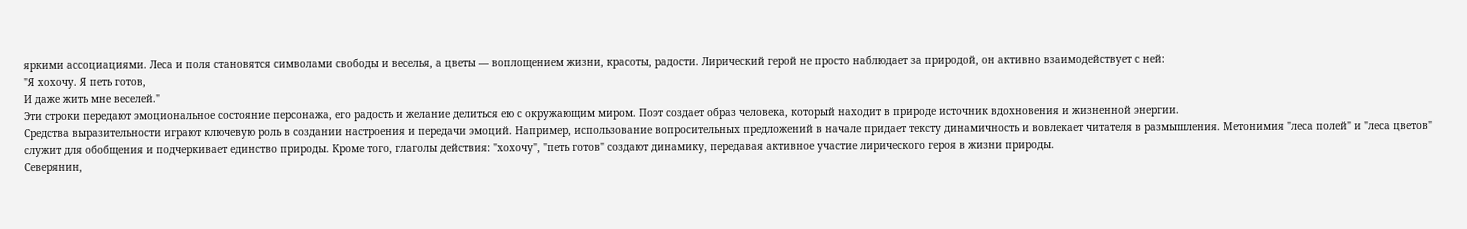яркими ассоциациями. Леса и поля становятся символами свободы и веселья, а цветы — воплощением жизни, красоты, радости. Лирический герой не просто наблюдает за природой, он активно взаимодействует с ней:
"Я хохочу. Я петь готов,
И даже жить мне веселей."
Эти строки передают эмоциональное состояние персонажа, его радость и желание делиться ею с окружающим миром. Поэт создает образ человека, который находит в природе источник вдохновения и жизненной энергии.
Средства выразительности играют ключевую роль в создании настроения и передачи эмоций. Например, использование вопросительных предложений в начале придает тексту динамичность и вовлекает читателя в размышления. Метонимия "леса полей" и "леса цветов" служит для обобщения и подчеркивает единство природы. Кроме того, глаголы действия: "хохочу", "петь готов" создают динамику, передавая активное участие лирического героя в жизни природы.
Северянин,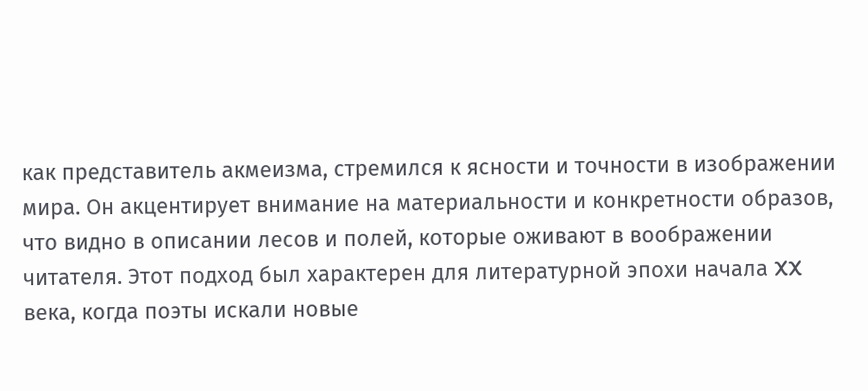как представитель акмеизма, стремился к ясности и точности в изображении мира. Он акцентирует внимание на материальности и конкретности образов, что видно в описании лесов и полей, которые оживают в воображении читателя. Этот подход был характерен для литературной эпохи начала XX века, когда поэты искали новые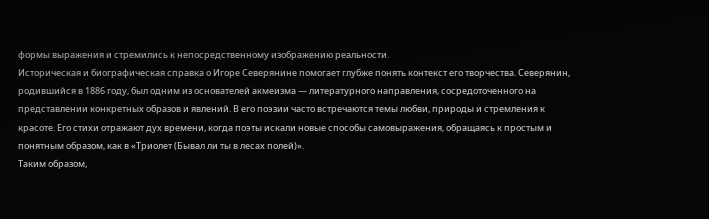формы выражения и стремились к непосредственному изображению реальности.
Историческая и биографическая справка о Игоре Северянине помогает глубже понять контекст его творчества. Северянин, родившийся в 1886 году, был одним из основателей акмеизма — литературного направления, сосредоточенного на представлении конкретных образов и явлений. В его поэзии часто встречаются темы любви, природы и стремления к красоте. Его стихи отражают дух времени, когда поэты искали новые способы самовыражения, обращаясь к простым и понятным образом, как в «Триолет (Бывал ли ты в лесах полей)».
Таким образом,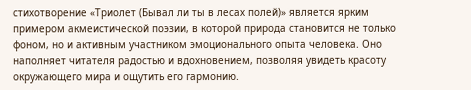стихотворение «Триолет (Бывал ли ты в лесах полей)» является ярким примером акмеистической поэзии, в которой природа становится не только фоном, но и активным участником эмоционального опыта человека. Оно наполняет читателя радостью и вдохновением, позволяя увидеть красоту окружающего мира и ощутить его гармонию.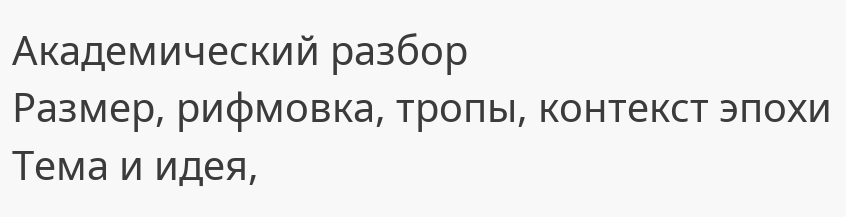Академический разбор
Размер, рифмовка, тропы, контекст эпохи
Тема и идея,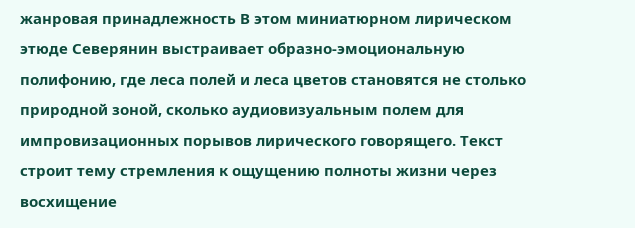жанровая принадлежность В этом миниатюрном лирическом этюде Северянин выстраивает образно-эмоциональную полифонию, где леса полей и леса цветов становятся не столько природной зоной, сколько аудиовизуальным полем для импровизационных порывов лирического говорящего. Текст строит тему стремления к ощущению полноты жизни через восхищение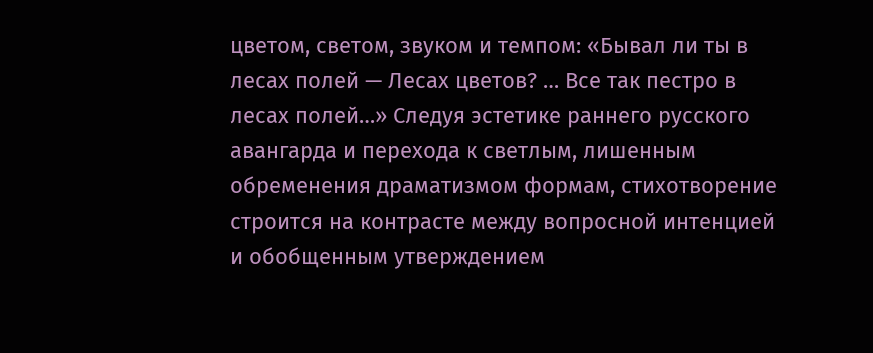цветом, светом, звуком и темпом: «Бывал ли ты в лесах полей — Лесах цветов? … Все так пестро в лесах полей…» Следуя эстетике раннего русского авангарда и перехода к светлым, лишенным обременения драматизмом формам, стихотворение строится на контрасте между вопросной интенцией и обобщенным утверждением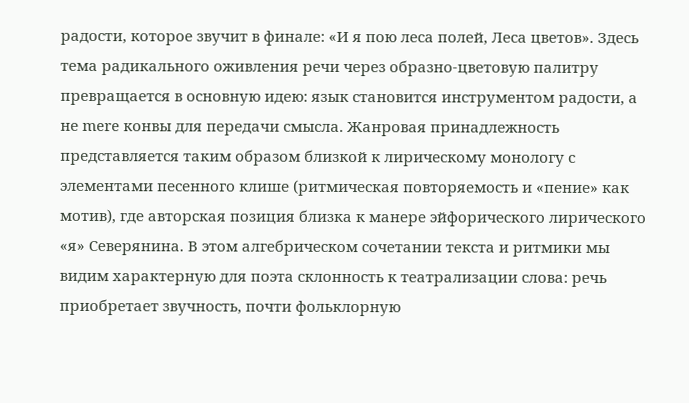радости, которое звучит в финале: «И я пою леса полей, Леса цветов». Здесь тема радикального оживления речи через образно-цветовую палитру превращается в основную идею: язык становится инструментом радости, а не mere конвы для передачи смысла. Жанровая принадлежность представляется таким образом близкой к лирическому монологу с элементами песенного клише (ритмическая повторяемость и «пение» как мотив), где авторская позиция близка к манере эйфорического лирического «я» Северянина. В этом алгебрическом сочетании текста и ритмики мы видим характерную для поэта склонность к театрализации слова: речь приобретает звучность, почти фольклорную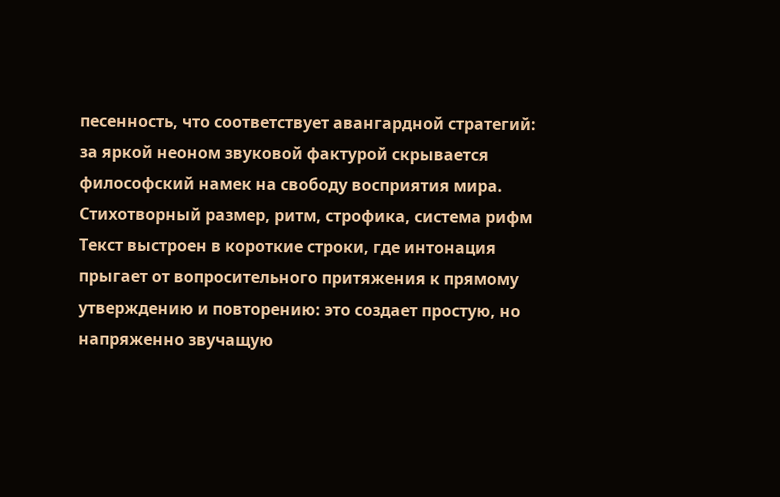песенность, что соответствует авангардной стратегий: за яркой неоном звуковой фактурой скрывается философский намек на свободу восприятия мира.
Стихотворный размер, ритм, строфика, система рифм Текст выстроен в короткие строки, где интонация прыгает от вопросительного притяжения к прямому утверждению и повторению: это создает простую, но напряженно звучащую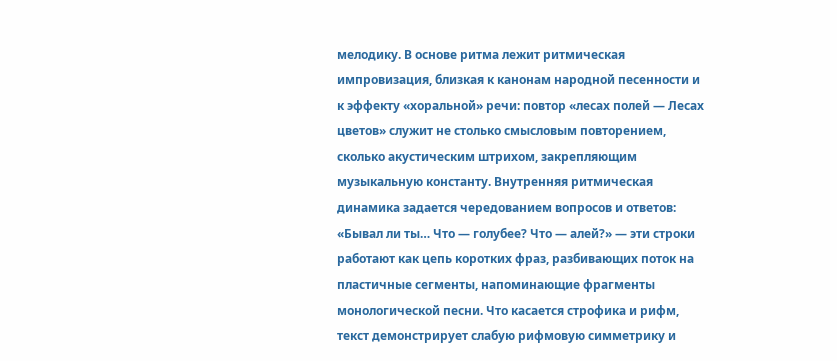мелодику. В основе ритма лежит ритмическая импровизация, близкая к канонам народной песенности и к эффекту «хоральной» речи: повтор «лесах полей — Лесах цветов» служит не столько смысловым повторением, сколько акустическим штрихом, закрепляющим музыкальную константу. Внутренняя ритмическая динамика задается чередованием вопросов и ответов: «Бывал ли ты… Что — голубее? Что — алей?» — эти строки работают как цепь коротких фраз, разбивающих поток на пластичные сегменты, напоминающие фрагменты монологической песни. Что касается строфика и рифм, текст демонстрирует слабую рифмовую симметрику и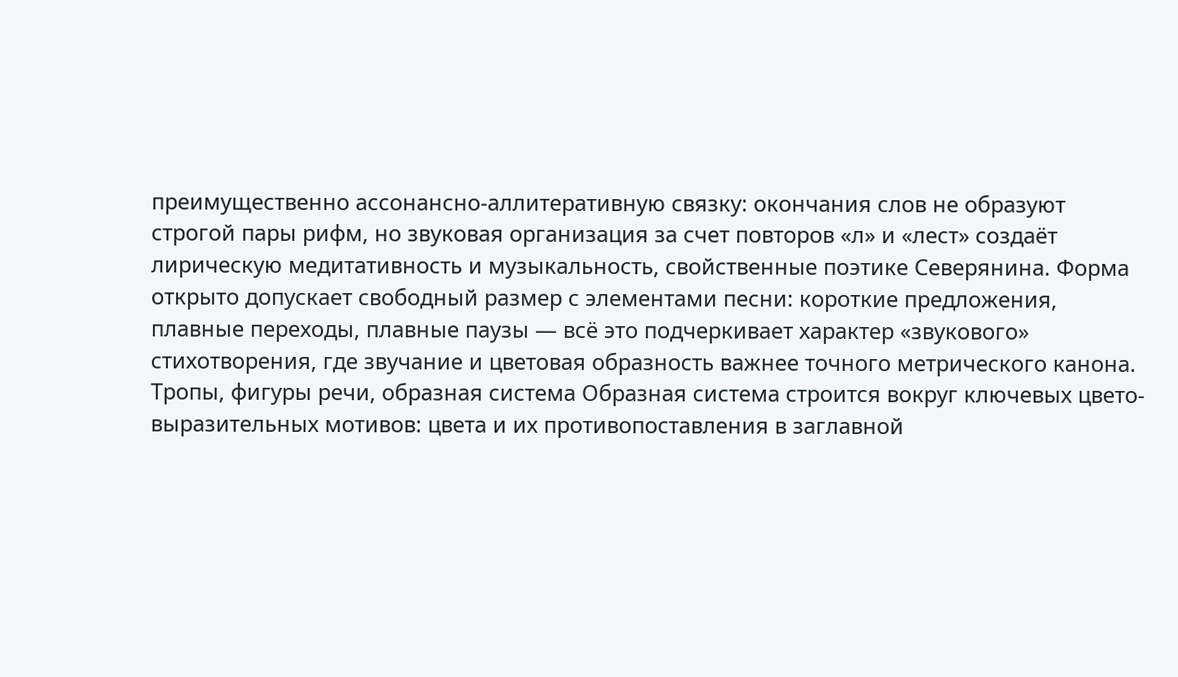преимущественно ассонансно-аллитеративную связку: окончания слов не образуют строгой пары рифм, но звуковая организация за счет повторов «л» и «лест» создаёт лирическую медитативность и музыкальность, свойственные поэтике Северянина. Форма открыто допускает свободный размер с элементами песни: короткие предложения, плавные переходы, плавные паузы — всё это подчеркивает характер «звукового» стихотворения, где звучание и цветовая образность важнее точного метрического канона.
Тропы, фигуры речи, образная система Образная система строится вокруг ключевых цвето-выразительных мотивов: цвета и их противопоставления в заглавной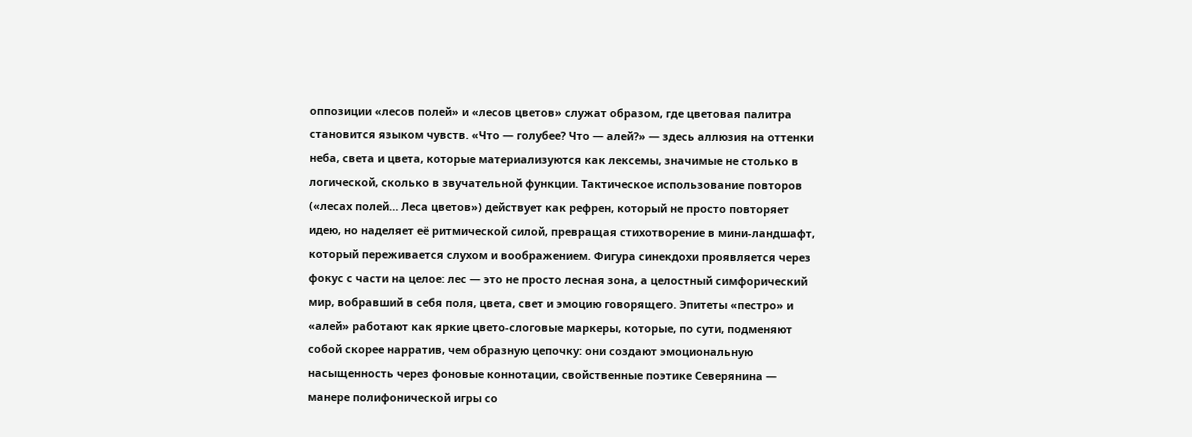оппозиции «лесов полей» и «лесов цветов» служат образом, где цветовая палитра становится языком чувств. «Что — голубее? Что — алей?» — здесь аллюзия на оттенки неба, света и цвета, которые материализуются как лексемы, значимые не столько в логической, сколько в звучательной функции. Тактическое использование повторов («лесах полей… Леса цветов») действует как рефрен, который не просто повторяет идею, но наделяет её ритмической силой, превращая стихотворение в мини-ландшафт, который переживается слухом и воображением. Фигура синекдохи проявляется через фокус с части на целое: лес — это не просто лесная зона, а целостный симфорический мир, вобравший в себя поля, цвета, свет и эмоцию говорящего. Эпитеты «пестро» и «алей» работают как яркие цвето-слоговые маркеры, которые, по сути, подменяют собой скорее нарратив, чем образную цепочку: они создают эмоциональную насыщенность через фоновые коннотации, свойственные поэтике Северянина — манере полифонической игры со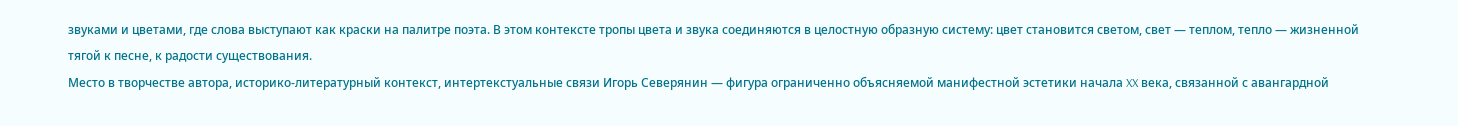звуками и цветами, где слова выступают как краски на палитре поэта. В этом контексте тропы цвета и звука соединяются в целостную образную систему: цвет становится светом, свет — теплом, тепло — жизненной тягой к песне, к радости существования.
Место в творчестве автора, историко-литературный контекст, интертекстуальные связи Игорь Северянин — фигура ограниченно объясняемой манифестной эстетики начала XX века, связанной с авангардной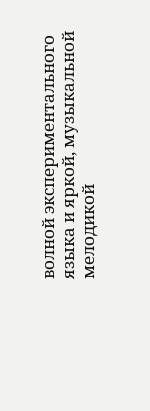волной экспериментального языка и яркой, музыкальной мелодикой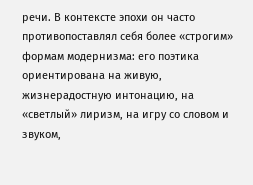речи. В контексте эпохи он часто противопоставлял себя более «строгим» формам модернизма: его поэтика ориентирована на живую, жизнерадостную интонацию, на «светлый» лиризм, на игру со словом и звуком,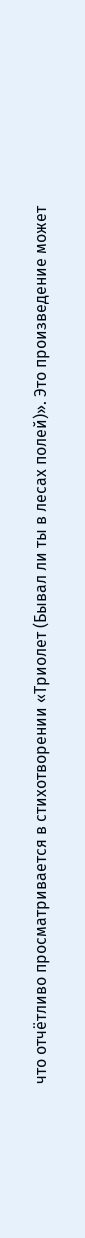что отчётливо просматривается в стихотворении «Триолет (Бывал ли ты в лесах полей)». Это произведение может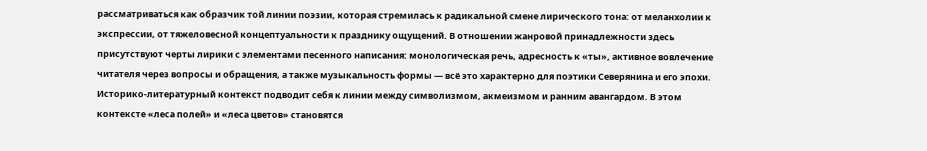рассматриваться как образчик той линии поэзии, которая стремилась к радикальной смене лирического тона: от меланхолии к экспрессии, от тяжеловесной концептуальности к празднику ощущений. В отношении жанровой принадлежности здесь присутствуют черты лирики с элементами песенного написания: монологическая речь, адресность к «ты», активное вовлечение читателя через вопросы и обращения, а также музыкальность формы — всё это характерно для поэтики Северянина и его эпохи.
Историко-литературный контекст подводит себя к линии между символизмом, акмеизмом и ранним авангардом. В этом контексте «лесa полей» и «лесa цветов» становятся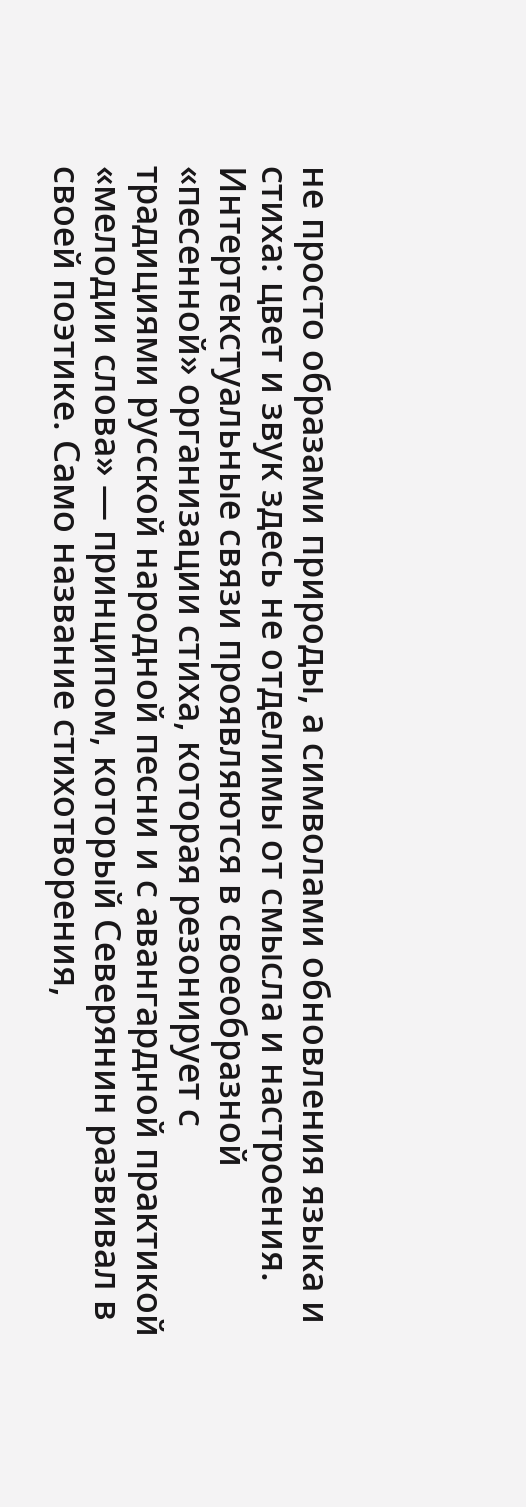не просто образами природы, а символами обновления языка и стиха: цвет и звук здесь не отделимы от смысла и настроения. Интертекстуальные связи проявляются в своеобразной «песенной» организации стиха, которая резонирует с традициями русской народной песни и с авангардной практикой «мелодии слова» — принципом, который Северянин развивал в своей поэтике. Само название стихотворения,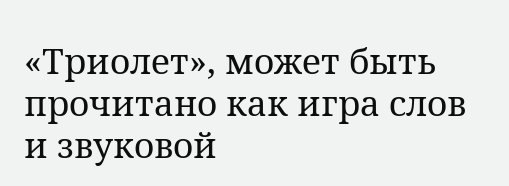«Триолет», может быть прочитано как игра слов и звуковой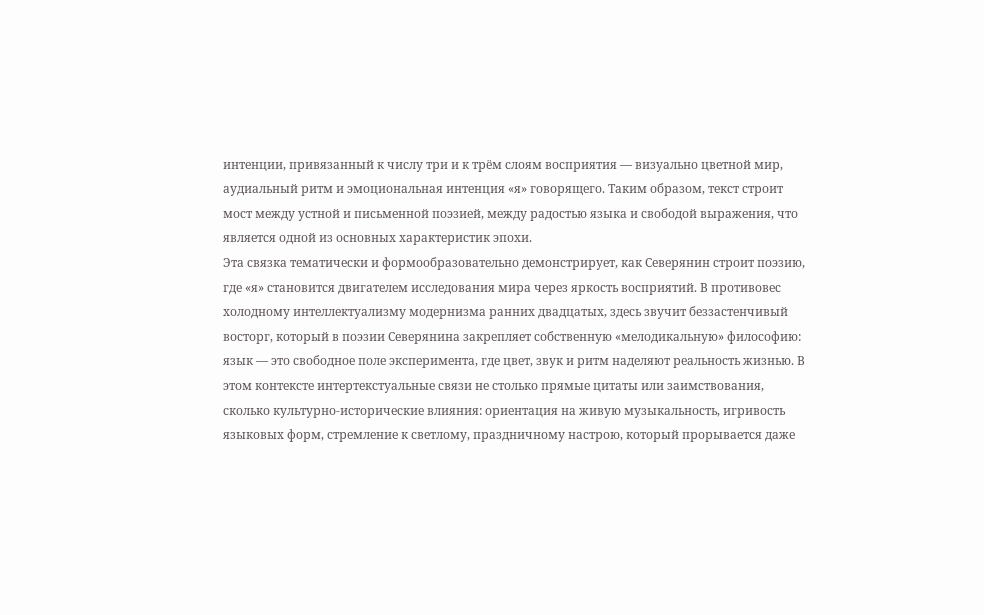интенции, привязанный к числу три и к трём слоям восприятия — визуально цветной мир, аудиальный ритм и эмоциональная интенция «я» говорящего. Таким образом, текст строит мост между устной и письменной поэзией, между радостью языка и свободой выражения, что является одной из основных характеристик эпохи.
Эта связка тематически и формообразовательно демонстрирует, как Северянин строит поэзию, где «я» становится двигателем исследования мира через яркость восприятий. В противовес холодному интеллектуализму модернизма ранних двадцатых, здесь звучит беззастенчивый восторг, который в поэзии Северянина закрепляет собственную «мелодикальную» философию: язык — это свободное поле эксперимента, где цвет, звук и ритм наделяют реальность жизнью. В этом контексте интертекстуальные связи не столько прямые цитаты или заимствования, сколько культурно-исторические влияния: ориентация на живую музыкальность, игривость языковых форм, стремление к светлому, праздничному настрою, который прорывается даже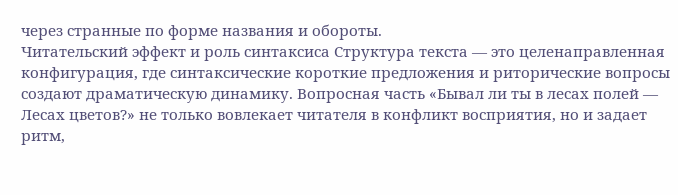через странные по форме названия и обороты.
Читательский эффект и роль синтаксиса Структура текста — это целенаправленная конфигурация, где синтаксические короткие предложения и риторические вопросы создают драматическую динамику. Вопросная часть «Бывал ли ты в лесах полей — Лесах цветов?» не только вовлекает читателя в конфликт восприятия, но и задает ритм,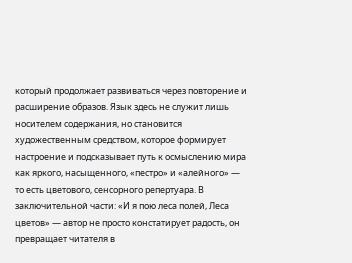который продолжает развиваться через повторение и расширение образов. Язык здесь не служит лишь носителем содержания, но становится художественным средством, которое формирует настроение и подсказывает путь к осмыслению мира как яркого, насыщенного, «пестро» и «алейного» — то есть цветового, сенсорного репертуара. В заключительной части: «И я пою леса полей, Леса цветов» — автор не просто констатирует радость, он превращает читателя в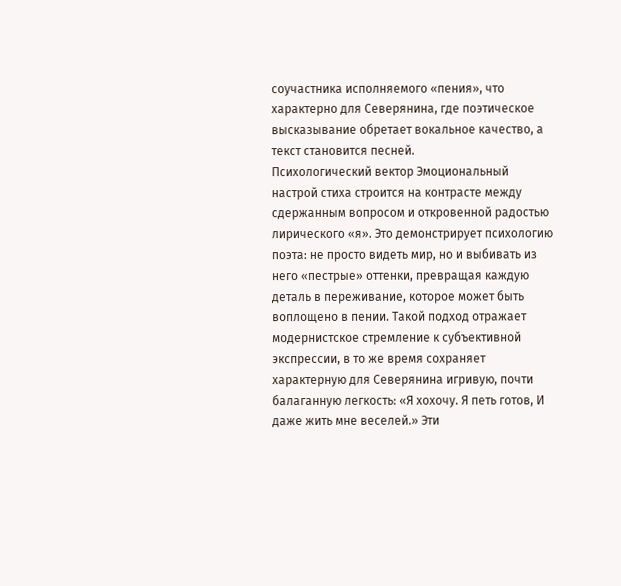соучастника исполняемого «пения», что характерно для Северянина, где поэтическое высказывание обретает вокальное качество, а текст становится песней.
Психологический вектор Эмоциональный настрой стиха строится на контрасте между сдержанным вопросом и откровенной радостью лирического «я». Это демонстрирует психологию поэта: не просто видеть мир, но и выбивать из него «пестрые» оттенки, превращая каждую деталь в переживание, которое может быть воплощено в пении. Такой подход отражает модернистское стремление к субъективной экспрессии, в то же время сохраняет характерную для Северянина игривую, почти балаганную легкость: «Я хохочу. Я петь готов, И даже жить мне веселей.» Эти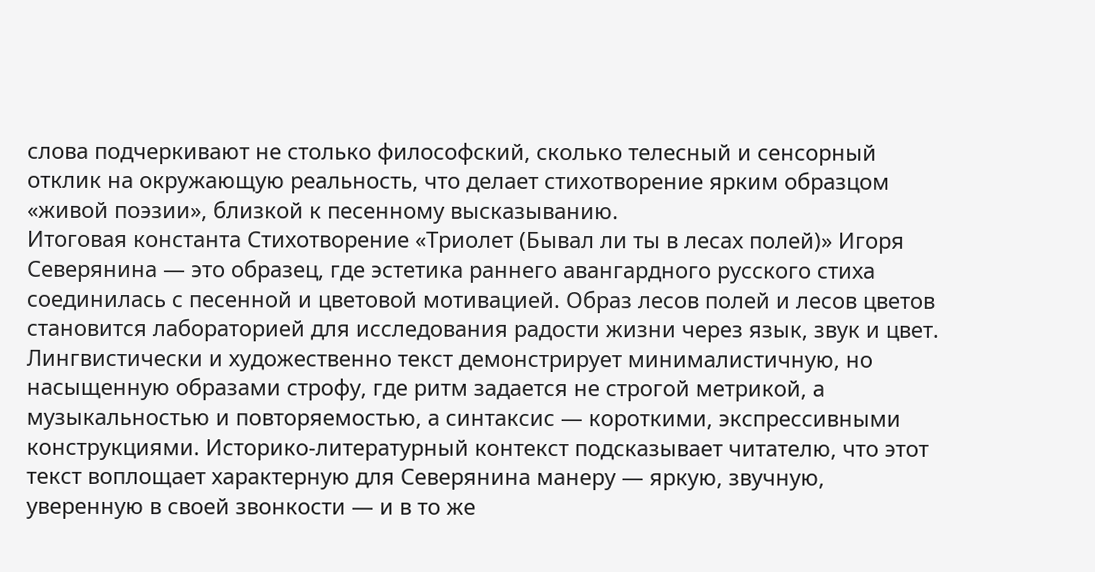слова подчеркивают не столько философский, сколько телесный и сенсорный отклик на окружающую реальность, что делает стихотворение ярким образцом «живой поэзии», близкой к песенному высказыванию.
Итоговая константа Стихотворение «Триолет (Бывал ли ты в лесах полей)» Игоря Северянина — это образец, где эстетика раннего авангардного русского стиха соединилась с песенной и цветовой мотивацией. Образ лесов полей и лесов цветов становится лабораторией для исследования радости жизни через язык, звук и цвет. Лингвистически и художественно текст демонстрирует минималистичную, но насыщенную образами строфу, где ритм задается не строгой метрикой, а музыкальностью и повторяемостью, а синтаксис — короткими, экспрессивными конструкциями. Историко-литературный контекст подсказывает читателю, что этот текст воплощает характерную для Северянина манеру — яркую, звучную, уверенную в своей звонкости — и в то же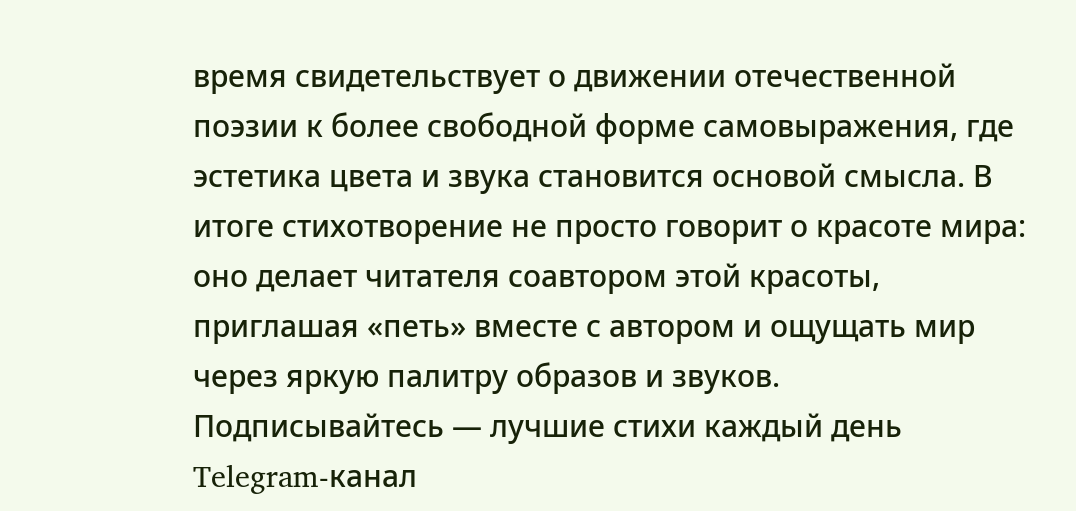время свидетельствует о движении отечественной поэзии к более свободной форме самовыражения, где эстетика цвета и звука становится основой смысла. В итоге стихотворение не просто говорит о красоте мира: оно делает читателя соавтором этой красоты, приглашая «петь» вместе с автором и ощущать мир через яркую палитру образов и звуков.
Подписывайтесь — лучшие стихи каждый день
Telegram-канал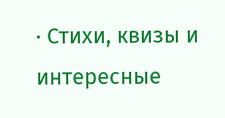· Стихи, квизы и интересные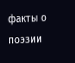факты о поэзии